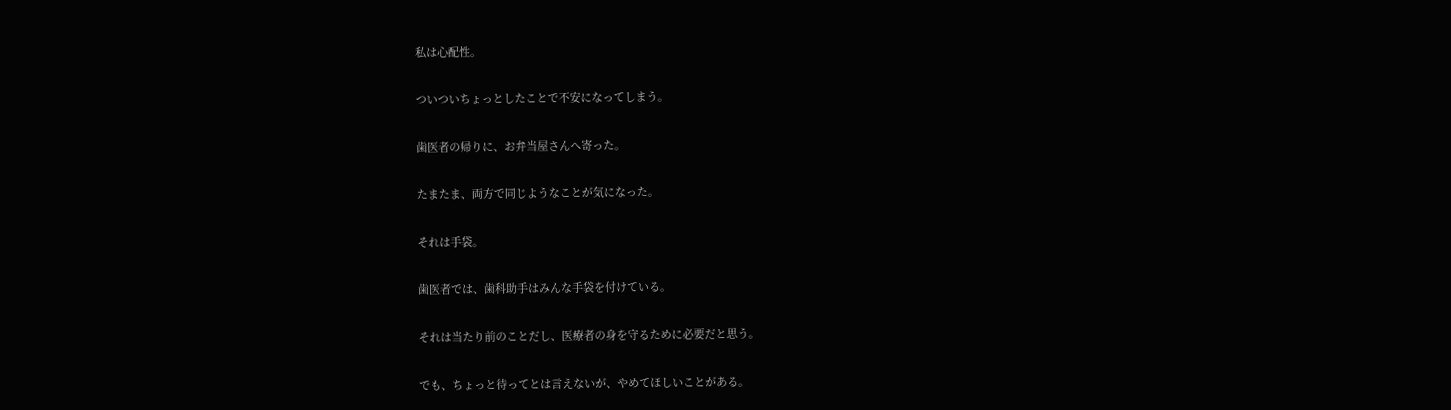私は心配性。

ついついちょっとしたことで不安になってしまう。

歯医者の帰りに、お弁当屋さんへ寄った。

たまたま、両方で同じようなことが気になった。

それは手袋。

歯医者では、歯科助手はみんな手袋を付けている。

それは当たり前のことだし、医療者の身を守るために必要だと思う。

でも、ちょっと待ってとは言えないが、やめてほしいことがある。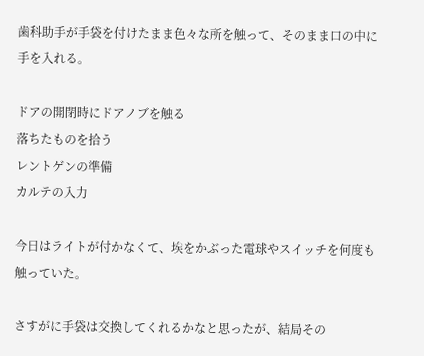歯科助手が手袋を付けたまま色々な所を触って、そのまま口の中に手を入れる。

ドアの開閉時にドアノブを触る
落ちたものを拾う
レントゲンの準備
カルテの入力

今日はライトが付かなくて、埃をかぶった電球やスイッチを何度も触っていた。

さすがに手袋は交換してくれるかなと思ったが、結局その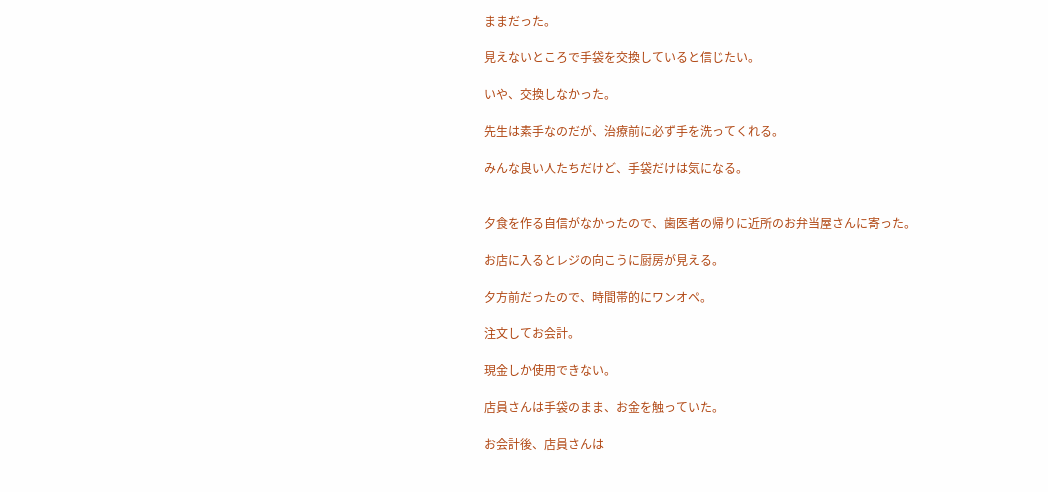ままだった。

見えないところで手袋を交換していると信じたい。

いや、交換しなかった。

先生は素手なのだが、治療前に必ず手を洗ってくれる。

みんな良い人たちだけど、手袋だけは気になる。


夕食を作る自信がなかったので、歯医者の帰りに近所のお弁当屋さんに寄った。

お店に入るとレジの向こうに厨房が見える。

夕方前だったので、時間帯的にワンオペ。

注文してお会計。

現金しか使用できない。

店員さんは手袋のまま、お金を触っていた。

お会計後、店員さんは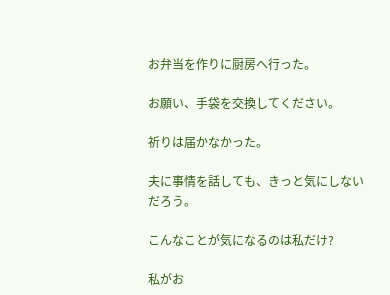お弁当を作りに厨房へ行った。

お願い、手袋を交換してください。

祈りは届かなかった。

夫に事情を話しても、きっと気にしないだろう。

こんなことが気になるのは私だけ?

私がお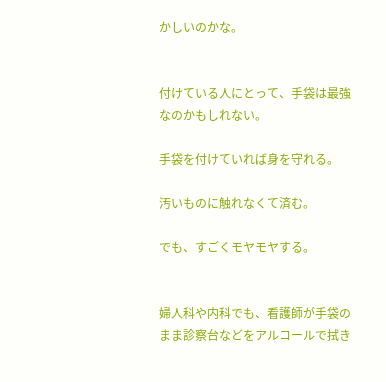かしいのかな。


付けている人にとって、手袋は最強なのかもしれない。

手袋を付けていれば身を守れる。

汚いものに触れなくて済む。

でも、すごくモヤモヤする。


婦人科や内科でも、看護師が手袋のまま診察台などをアルコールで拭き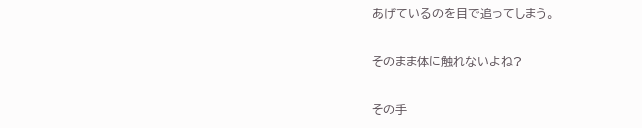あげているのを目で追ってしまう。

そのまま体に触れないよね?

その手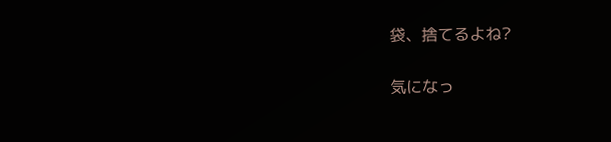袋、捨てるよね?

気になっ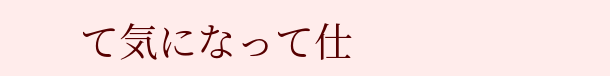て気になって仕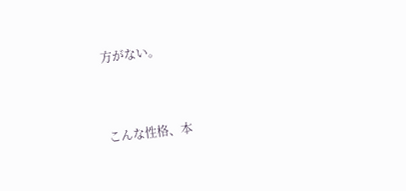方がない。


こんな性格、本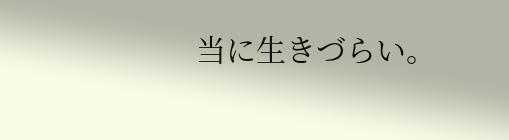当に生きづらい。